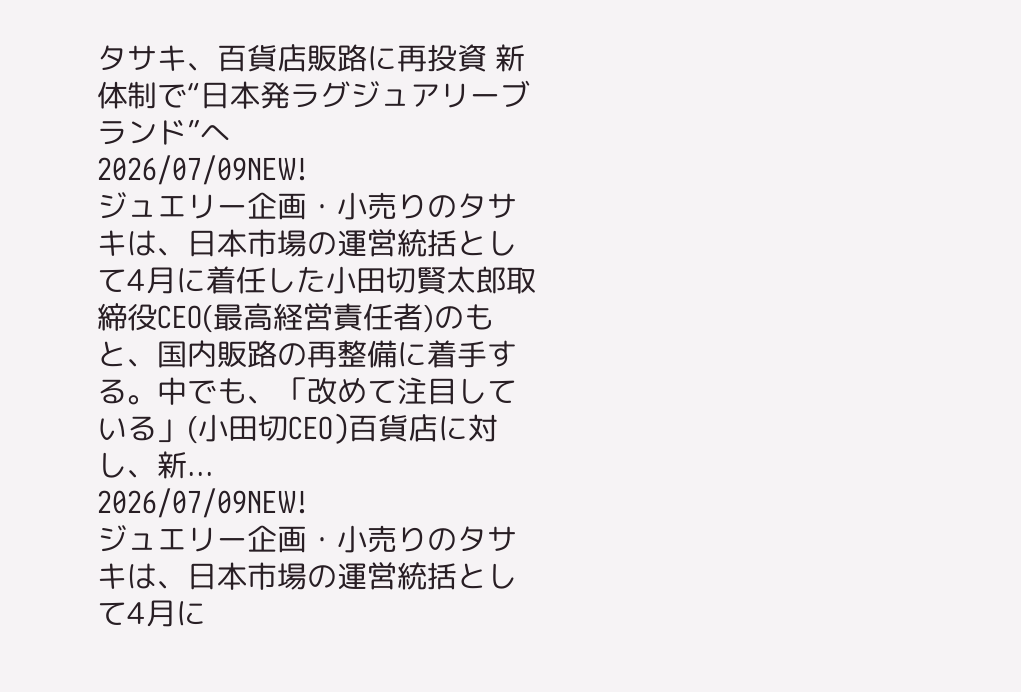タサキ、百貨店販路に再投資 新体制で“日本発ラグジュアリーブランド”へ
2026/07/09NEW!
ジュエリー企画・小売りのタサキは、日本市場の運営統括として4月に着任した小田切賢太郎取締役CEO(最高経営責任者)のもと、国内販路の再整備に着手する。中でも、「改めて注目している」(小田切CEO)百貨店に対し、新...
2026/07/09NEW!
ジュエリー企画・小売りのタサキは、日本市場の運営統括として4月に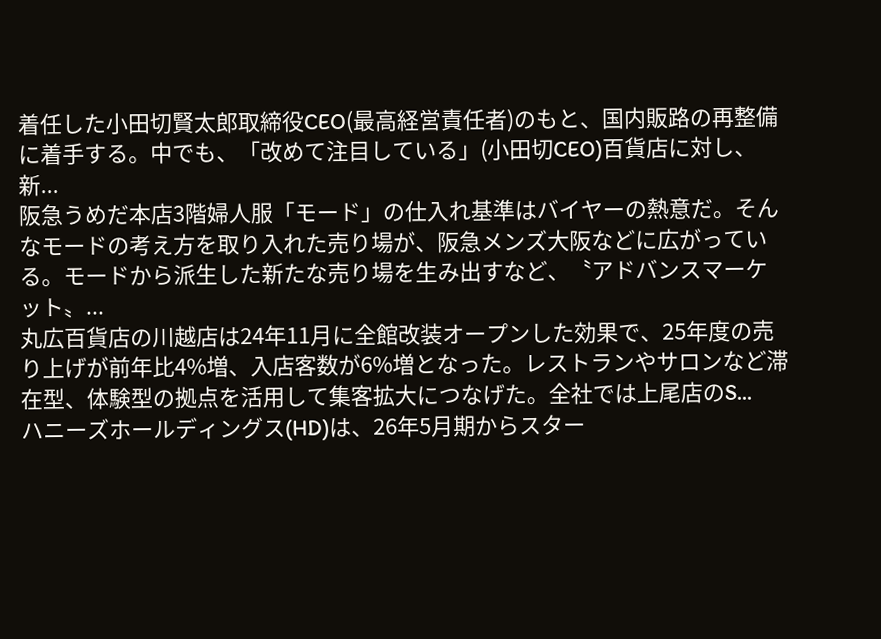着任した小田切賢太郎取締役CEO(最高経営責任者)のもと、国内販路の再整備に着手する。中でも、「改めて注目している」(小田切CEO)百貨店に対し、新...
阪急うめだ本店3階婦人服「モード」の仕入れ基準はバイヤーの熱意だ。そんなモードの考え方を取り入れた売り場が、阪急メンズ大阪などに広がっている。モードから派生した新たな売り場を生み出すなど、〝アドバンスマーケット〟...
丸広百貨店の川越店は24年11月に全館改装オープンした効果で、25年度の売り上げが前年比4%増、入店客数が6%増となった。レストランやサロンなど滞在型、体験型の拠点を活用して集客拡大につなげた。全社では上尾店のS...
ハニーズホールディングス(HD)は、26年5月期からスター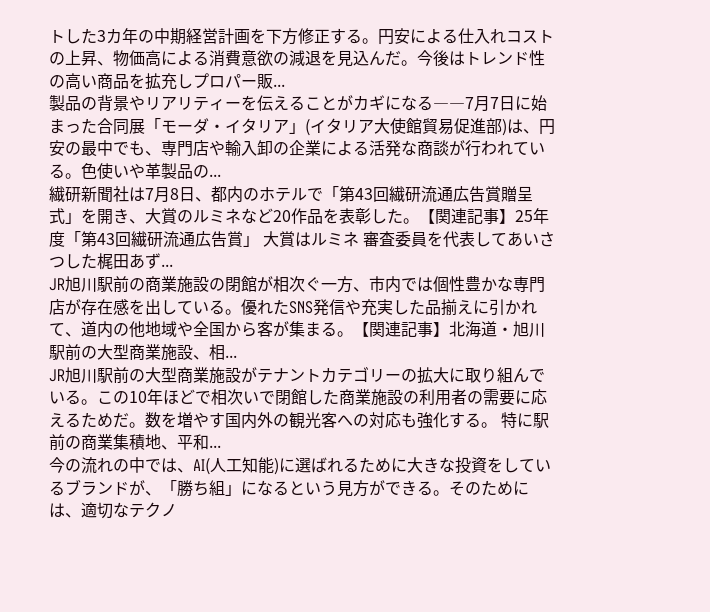トした3カ年の中期経営計画を下方修正する。円安による仕入れコストの上昇、物価高による消費意欲の減退を見込んだ。今後はトレンド性の高い商品を拡充しプロパー販...
製品の背景やリアリティーを伝えることがカギになる――7月7日に始まった合同展「モーダ・イタリア」(イタリア大使館貿易促進部)は、円安の最中でも、専門店や輸入卸の企業による活発な商談が行われている。色使いや革製品の...
繊研新聞社は7月8日、都内のホテルで「第43回繊研流通広告賞贈呈式」を開き、大賞のルミネなど20作品を表彰した。【関連記事】25年度「第43回繊研流通広告賞」 大賞はルミネ 審査委員を代表してあいさつした梶田あず...
JR旭川駅前の商業施設の閉館が相次ぐ一方、市内では個性豊かな専門店が存在感を出している。優れたSNS発信や充実した品揃えに引かれて、道内の他地域や全国から客が集まる。【関連記事】北海道・旭川駅前の大型商業施設、相...
JR旭川駅前の大型商業施設がテナントカテゴリーの拡大に取り組んでいる。この10年ほどで相次いで閉館した商業施設の利用者の需要に応えるためだ。数を増やす国内外の観光客への対応も強化する。 特に駅前の商業集積地、平和...
今の流れの中では、AI(人工知能)に選ばれるために大きな投資をしているブランドが、「勝ち組」になるという見方ができる。そのためには、適切なテクノ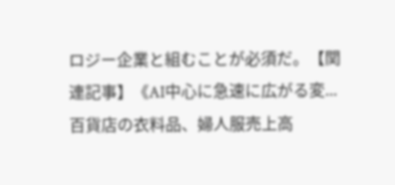ロジー企業と組むことが必須だ。【関連記事】《AI中心に急速に広がる変...
百貨店の衣料品、婦人服売上高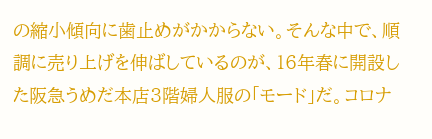の縮小傾向に歯止めがかからない。そんな中で、順調に売り上げを伸ばしているのが、16年春に開設した阪急うめだ本店3階婦人服の「モード」だ。コロナ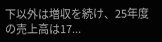下以外は増収を続け、25年度の売上高は17...